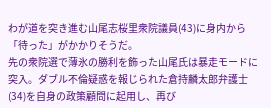わが道を突き進む山尾志桜里衆院議員(43)に身内から「待った」がかかりそうだ。
先の衆院選で薄氷の勝利を飾った山尾氏は暴走モードに突入。ダブル不倫疑惑を報じられた倉持麟太郎弁護士(34)を自身の政策顧問に起用し、再び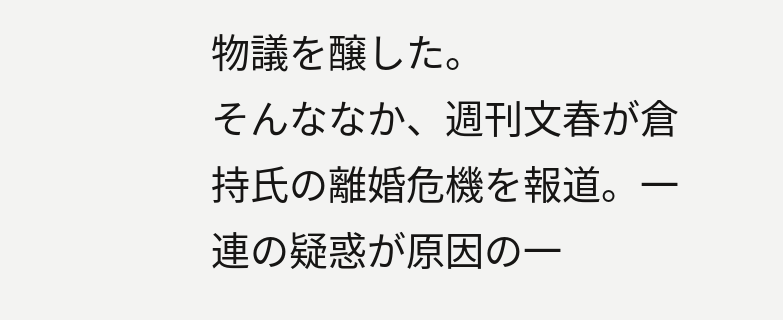物議を醸した。
そんななか、週刊文春が倉持氏の離婚危機を報道。一連の疑惑が原因の一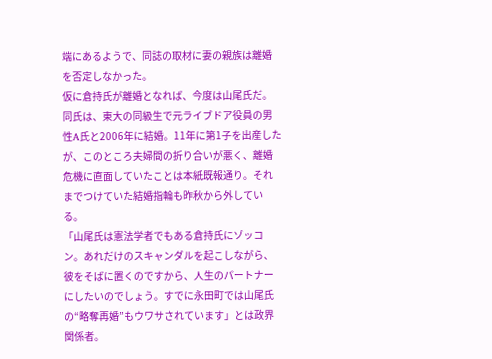端にあるようで、同誌の取材に妻の親族は離婚を否定しなかった。
仮に倉持氏が離婚となれば、今度は山尾氏だ。同氏は、東大の同級生で元ライブドア役員の男性A氏と2006年に結婚。11年に第1子を出産したが、このところ夫婦間の折り合いが悪く、離婚危機に直面していたことは本紙既報通り。それまでつけていた結婚指輪も昨秋から外している。
「山尾氏は憲法学者でもある倉持氏にゾッコン。あれだけのスキャンダルを起こしながら、彼をそばに置くのですから、人生のパートナーにしたいのでしょう。すでに永田町では山尾氏の“略奪再婚”もウワサされています」とは政界関係者。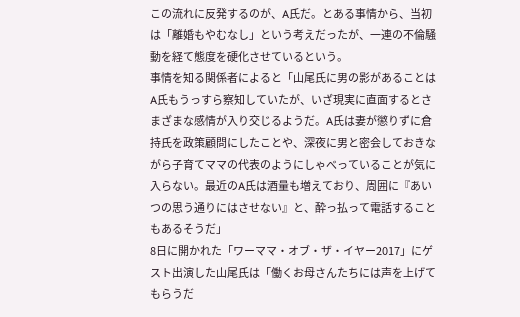この流れに反発するのが、A氏だ。とある事情から、当初は「離婚もやむなし」という考えだったが、一連の不倫騒動を経て態度を硬化させているという。
事情を知る関係者によると「山尾氏に男の影があることはA氏もうっすら察知していたが、いざ現実に直面するとさまざまな感情が入り交じるようだ。A氏は妻が懲りずに倉持氏を政策顧問にしたことや、深夜に男と密会しておきながら子育てママの代表のようにしゃべっていることが気に入らない。最近のA氏は酒量も増えており、周囲に『あいつの思う通りにはさせない』と、酔っ払って電話することもあるそうだ」
8日に開かれた「ワーママ・オブ・ザ・イヤー2017」にゲスト出演した山尾氏は「働くお母さんたちには声を上げてもらうだ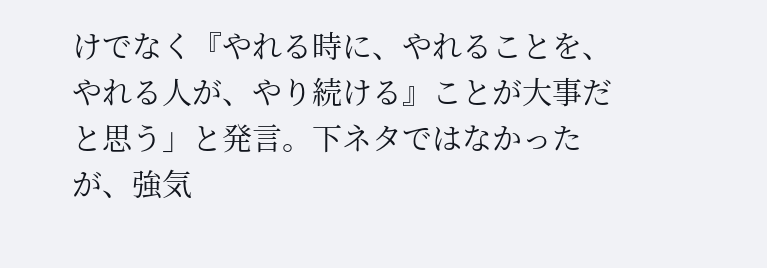けでなく『やれる時に、やれることを、やれる人が、やり続ける』ことが大事だと思う」と発言。下ネタではなかったが、強気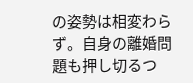の姿勢は相変わらず。自身の離婚問題も押し切るつ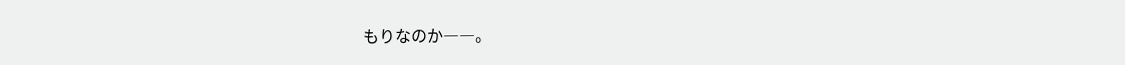もりなのか――。